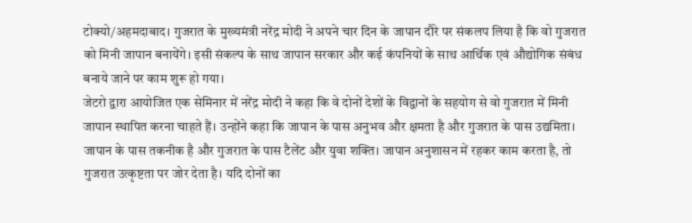टोक्यो/अहमदाबाद। गुजरात के मुख्यमंत्री नरेंद्र मोदी ने अपने चार दिन के जापान दौरे पर संकलप लिया है कि वो गुजरात को मिनी जापान बनायेंगे। इसी संकल्प के साथ जापान सरकार और कई कंपनियों के साथ आर्थिक एवं औद्योगिक संबंध बनाये जाने पर काम शुरू हो गया।
जेटरो द्वारा आयोजित एक सेमिनार में नरेंद्र मोदी ने कहा कि वे दोनों देशों के विद्वानों के सहयोग से वो गुजरात में मिनी जापान स्थापित करना चाहते हैं। उन्होंने कहा कि जापान के पास अनुभव और क्षमता है और गुजरात के पास उद्यमिता। जापान के पास तकनीक है और गुजरात के पास टैलेंट और युवा शक्ति। जापान अनुशासन में रहकर काम करता है, तो गुजरात उत्कृष्टता पर जोर देता है। यदि दोनों का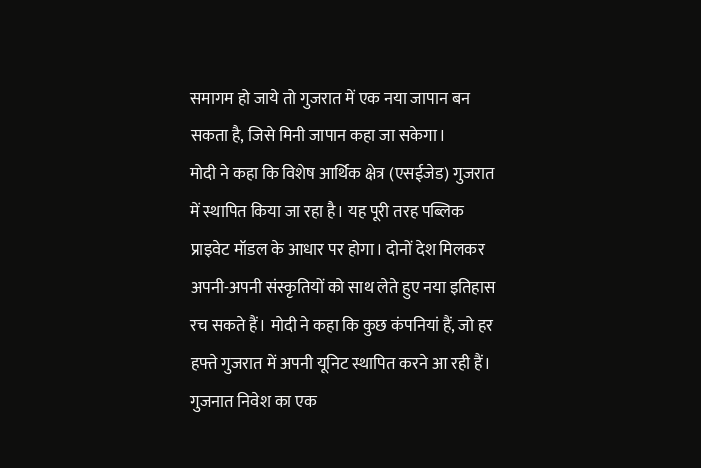समागम हो जाये तो गुजरात में एक नया जापान बन सकता है, जिसे मिनी जापान कहा जा सकेगा।
मोदी ने कहा कि विशेष आर्थिक क्षेत्र (एसईजेड) गुजरात में स्थापित किया जा रहा है। यह पूरी तरह पब्लिक प्राइवेट मॉडल के आधार पर होगा। दोनों देश मिलकर अपनी-अपनी संस्कृतियों को साथ लेते हुए नया इतिहास रच सकते हैं। मोदी ने कहा कि कुछ कंपनियां हैं, जो हर हफ्ते गुजरात में अपनी यूनिट स्थापित करने आ रही हैं। गुजनात निवेश का एक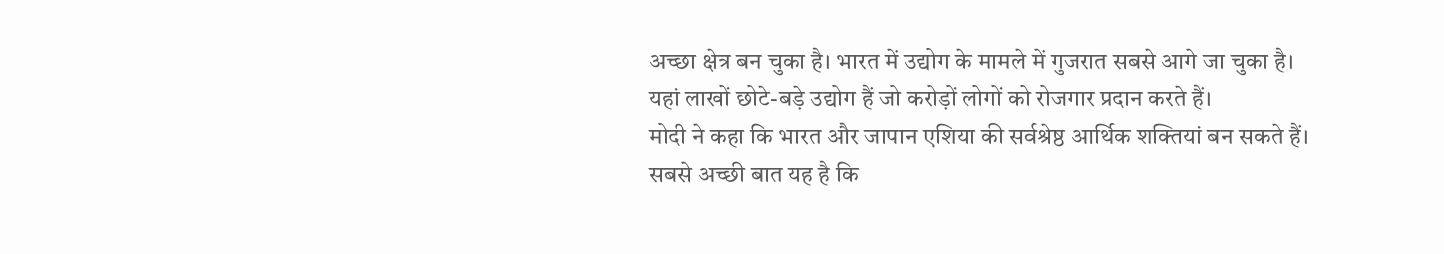अच्छा क्षेत्र बन चुका है। भारत में उद्योग के मामले में गुजरात सबसे आगे जा चुका है। यहां लाखों छोटे-बड़े उद्योग हैं जो करोड़ों लोगों को रोजगार प्रदान करते हैं।
मोदी ने कहा कि भारत और जापान एशिया की सर्वश्रेष्ठ आर्थिक शक्तियां बन सकते हैं। सबसे अच्छी बात यह है कि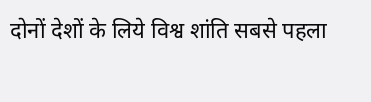दोनों देशों के लिये विश्व शांति सबसे पहला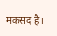मकसद है।